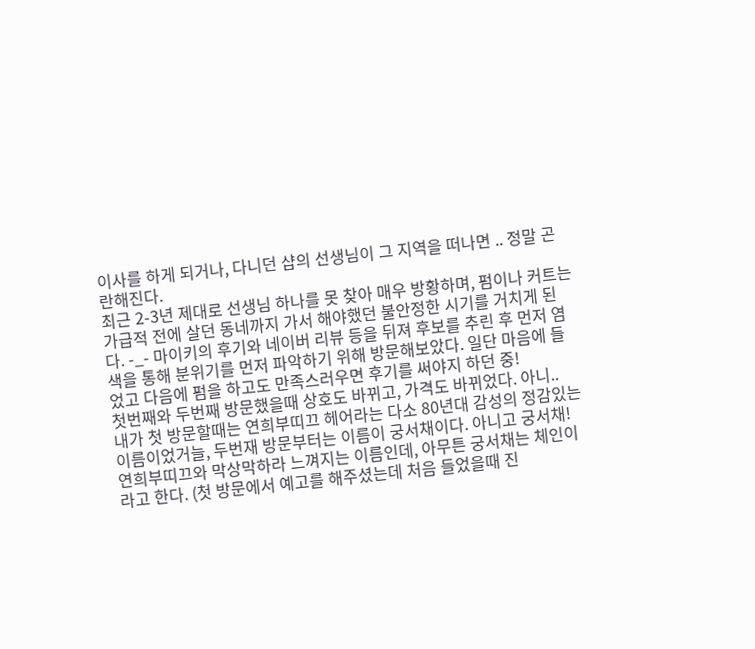이사를 하게 되거나, 다니던 샵의 선생님이 그 지역을 떠나면 .. 정말 곤란해진다.
최근 2-3년 제대로 선생님 하나를 못 찾아 매우 방황하며, 펌이나 커트는 가급적 전에 살던 동네까지 가서 해야했던 불안정한 시기를 거치게 된다. -_- 마이키의 후기와 네이버 리뷰 등을 뒤져 후보를 추린 후 먼저 염색을 통해 분위기를 먼저 파악하기 위해 방문해보았다. 일단 마음에 들었고 다음에 펌을 하고도 만족스러우면 후기를 써야지 하던 중!
첫번째와 두번째 방문했을때 상호도 바뀌고, 가격도 바뀌었다. 아니..
내가 첫 방문할때는 연희부띠끄 헤어라는 다소 80년대 감성의 정감있는 이름이었거늘, 두번재 방문부터는 이름이 궁서채이다. 아니고 궁서채!
연희부띠끄와 막상막하라 느껴지는 이름인데, 아무튼 궁서채는 체인이라고 한다. (첫 방문에서 예고를 해주셨는데 처음 들었을때 진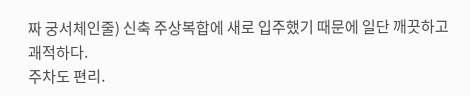짜 궁서체인줄) 신축 주상복합에 새로 입주했기 때문에 일단 깨끗하고 괘적하다.
주차도 편리.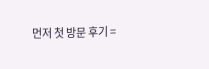먼저 첫 방문 후기 =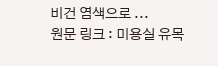비건 염색으로 ...
원문 링크 : 미용실 유목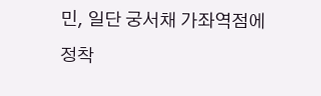민, 일단 궁서채 가좌역점에 정착